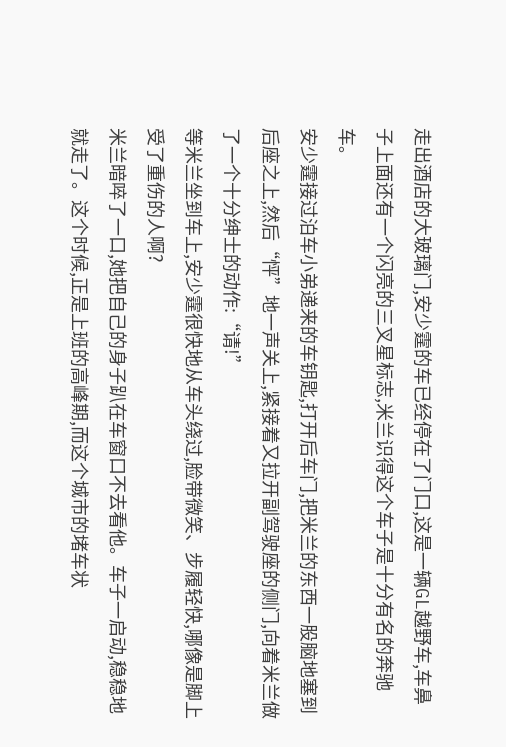走出酒店的大玻璃门,安少霆的车已经停在了门口,这是一辆GL越野车,车鼻子上面还有一个闪亮的三叉星标志,米兰识得这个车子是十分有名的奔驰车。
安少霆接过泊车小弟递来的车钥匙,打开后车门,把米兰的东西一股脑地塞到后座之上,然后“怦”地一声关上,紧接着又拉开副驾驶座的侧门,向着米兰做了一个十分绅士的动作:“请!”
等米兰坐到车上,安少霆很快地从车头绕过,脸带微笑、步履轻快,哪像是脚上受了重伤的人啊?
米兰暗啐了一口,她把自己的身子趴在车窗口不去看他。车子一启动,稳稳地就走了。这个时候,正是上班的高峰期,而这个城市的堵车状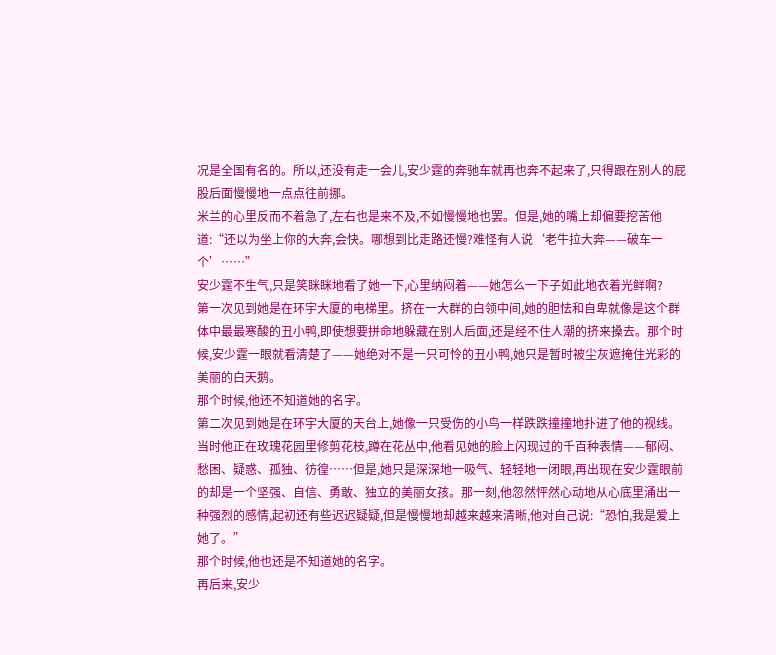况是全国有名的。所以,还没有走一会儿,安少霆的奔驰车就再也奔不起来了,只得跟在别人的屁股后面慢慢地一点点往前挪。
米兰的心里反而不着急了,左右也是来不及,不如慢慢地也罢。但是,她的嘴上却偏要挖苦他道:“还以为坐上你的大奔,会快。哪想到比走路还慢?难怪有人说‘老牛拉大奔——破车一个’……”
安少霆不生气,只是笑眯眯地看了她一下,心里纳闷着——她怎么一下子如此地衣着光鲜啊?
第一次见到她是在环宇大厦的电梯里。挤在一大群的白领中间,她的胆怯和自卑就像是这个群体中最最寒酸的丑小鸭,即使想要拼命地躲藏在别人后面,还是经不住人潮的挤来搡去。那个时候,安少霆一眼就看清楚了——她绝对不是一只可怜的丑小鸭,她只是暂时被尘灰遮掩住光彩的美丽的白天鹅。
那个时候,他还不知道她的名字。
第二次见到她是在环宇大厦的天台上,她像一只受伤的小鸟一样跌跌撞撞地扑进了他的视线。当时他正在玫瑰花园里修剪花枝,蹲在花丛中,他看见她的脸上闪现过的千百种表情——郁闷、愁困、疑惑、孤独、彷徨……但是,她只是深深地一吸气、轻轻地一闭眼,再出现在安少霆眼前的却是一个坚强、自信、勇敢、独立的美丽女孩。那一刻,他忽然怦然心动地从心底里涌出一种强烈的感情,起初还有些迟迟疑疑,但是慢慢地却越来越来清晰,他对自己说:“恐怕,我是爱上她了。”
那个时候,他也还是不知道她的名字。
再后来,安少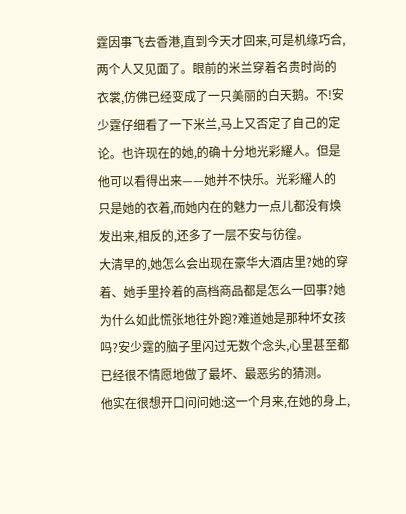霆因事飞去香港,直到今天才回来,可是机缘巧合,两个人又见面了。眼前的米兰穿着名贵时尚的衣裳,仿佛已经变成了一只美丽的白天鹅。不!安少霆仔细看了一下米兰,马上又否定了自己的定论。也许现在的她,的确十分地光彩耀人。但是他可以看得出来——她并不快乐。光彩耀人的只是她的衣着,而她内在的魅力一点儿都没有焕发出来,相反的,还多了一层不安与彷徨。
大清早的,她怎么会出现在豪华大酒店里?她的穿着、她手里拎着的高档商品都是怎么一回事?她为什么如此慌张地往外跑?难道她是那种坏女孩吗?安少霆的脑子里闪过无数个念头,心里甚至都已经很不情愿地做了最坏、最恶劣的猜测。
他实在很想开口问问她:这一个月来,在她的身上,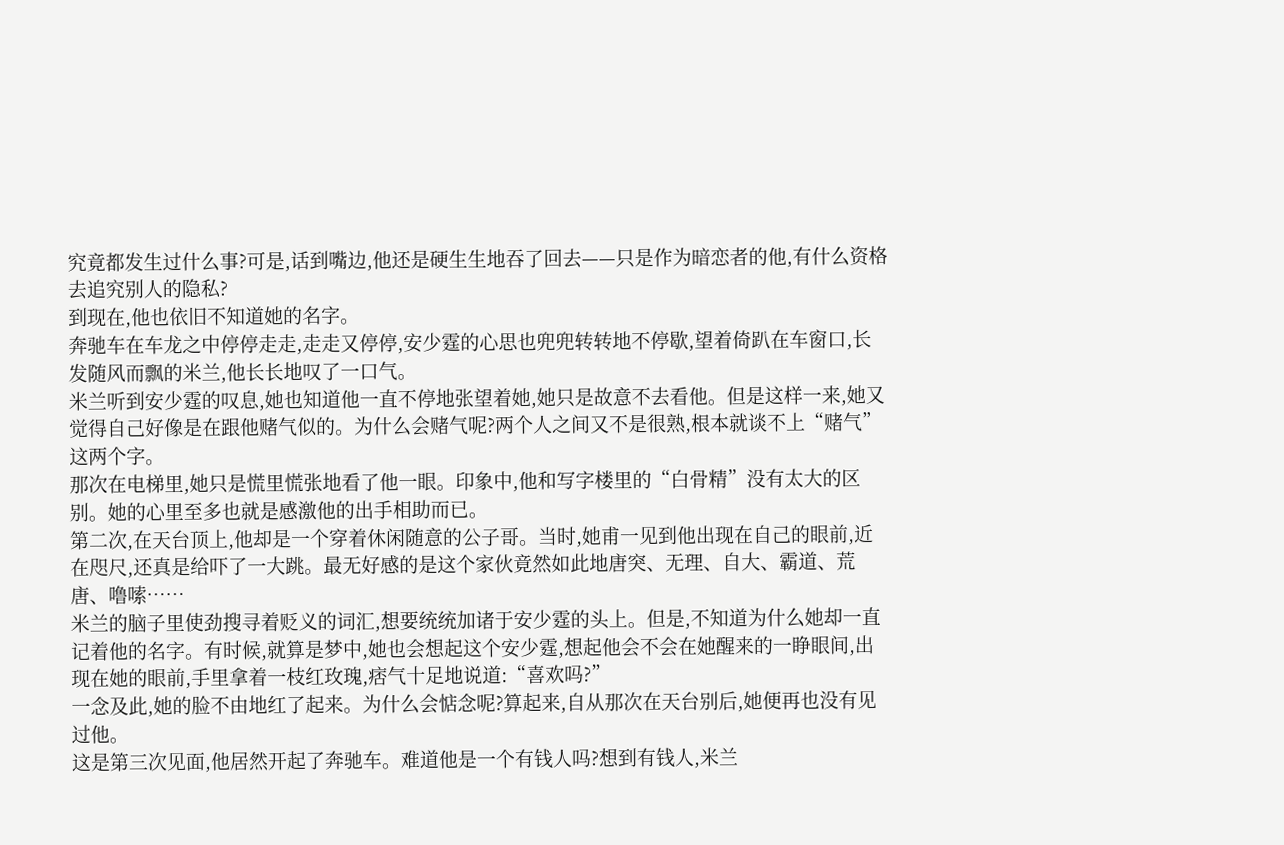究竟都发生过什么事?可是,话到嘴边,他还是硬生生地吞了回去——只是作为暗恋者的他,有什么资格去追究别人的隐私?
到现在,他也依旧不知道她的名字。
奔驰车在车龙之中停停走走,走走又停停,安少霆的心思也兜兜转转地不停歇,望着倚趴在车窗口,长发随风而飘的米兰,他长长地叹了一口气。
米兰听到安少霆的叹息,她也知道他一直不停地张望着她,她只是故意不去看他。但是这样一来,她又觉得自己好像是在跟他赌气似的。为什么会赌气呢?两个人之间又不是很熟,根本就谈不上“赌气”这两个字。
那次在电梯里,她只是慌里慌张地看了他一眼。印象中,他和写字楼里的“白骨精”没有太大的区别。她的心里至多也就是感激他的出手相助而已。
第二次,在天台顶上,他却是一个穿着休闲随意的公子哥。当时,她甫一见到他出现在自己的眼前,近在咫尺,还真是给吓了一大跳。最无好感的是这个家伙竟然如此地唐突、无理、自大、霸道、荒唐、噜嗦……
米兰的脑子里使劲搜寻着贬义的词汇,想要统统加诸于安少霆的头上。但是,不知道为什么她却一直记着他的名字。有时候,就算是梦中,她也会想起这个安少霆,想起他会不会在她醒来的一睁眼间,出现在她的眼前,手里拿着一枝红玫瑰,痞气十足地说道:“喜欢吗?”
一念及此,她的脸不由地红了起来。为什么会惦念呢?算起来,自从那次在天台别后,她便再也没有见过他。
这是第三次见面,他居然开起了奔驰车。难道他是一个有钱人吗?想到有钱人,米兰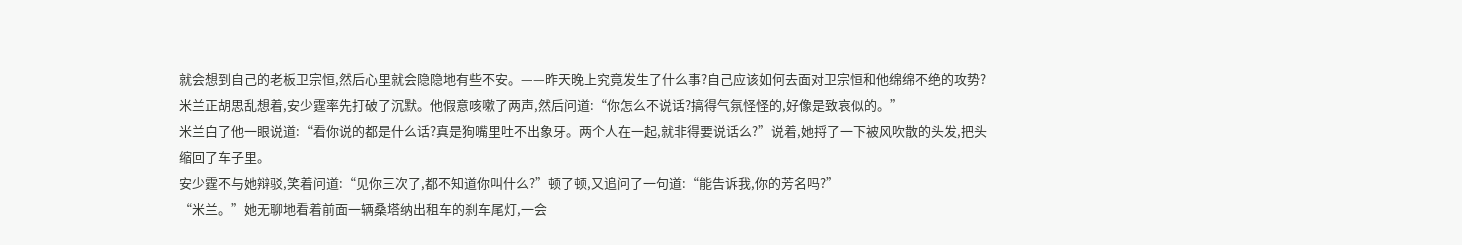就会想到自己的老板卫宗恒,然后心里就会隐隐地有些不安。——昨天晚上究竟发生了什么事?自己应该如何去面对卫宗恒和他绵绵不绝的攻势?
米兰正胡思乱想着,安少霆率先打破了沉默。他假意咳嗽了两声,然后问道:“你怎么不说话?搞得气氛怪怪的,好像是致哀似的。”
米兰白了他一眼说道:“看你说的都是什么话?真是狗嘴里吐不出象牙。两个人在一起,就非得要说话么?”说着,她捋了一下被风吹散的头发,把头缩回了车子里。
安少霆不与她辩驳,笑着问道:“见你三次了,都不知道你叫什么?”顿了顿,又追问了一句道:“能告诉我,你的芳名吗?”
“米兰。”她无聊地看着前面一辆桑塔纳出租车的刹车尾灯,一会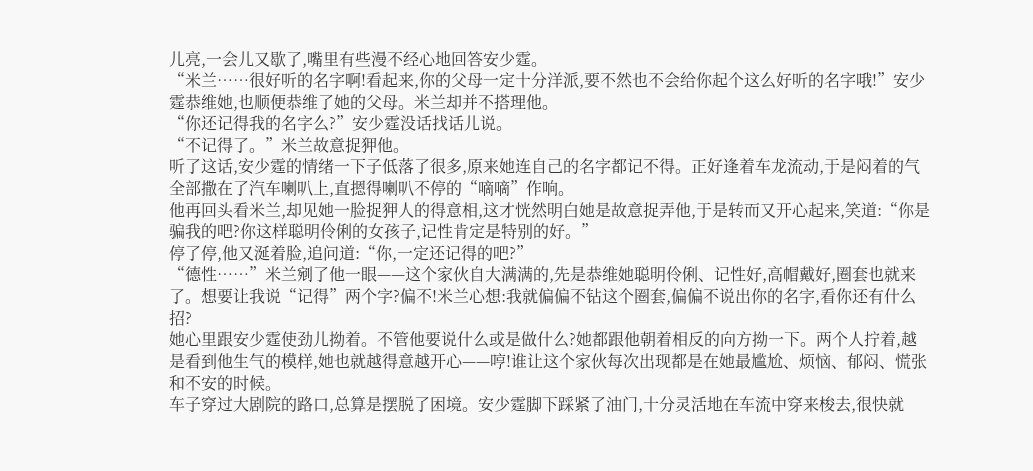儿亮,一会儿又歇了,嘴里有些漫不经心地回答安少霆。
“米兰……很好听的名字啊!看起来,你的父母一定十分洋派,要不然也不会给你起个这么好听的名字哦!”安少霆恭维她,也顺便恭维了她的父母。米兰却并不搭理他。
“你还记得我的名字么?”安少霆没话找话儿说。
“不记得了。”米兰故意捉狎他。
听了这话,安少霆的情绪一下子低落了很多,原来她连自己的名字都记不得。正好逢着车龙流动,于是闷着的气全部撒在了汽车喇叭上,直摁得喇叭不停的“嘀嘀”作响。
他再回头看米兰,却见她一脸捉狎人的得意相,这才恍然明白她是故意捉弄他,于是转而又开心起来,笑道:“你是骗我的吧?你这样聪明伶俐的女孩子,记性肯定是特别的好。”
停了停,他又涎着脸,追问道:“你,一定还记得的吧?”
“德性……”米兰剜了他一眼——这个家伙自大满满的,先是恭维她聪明伶俐、记性好,高帽戴好,圈套也就来了。想要让我说“记得”两个字?偏不!米兰心想:我就偏偏不钻这个圈套,偏偏不说出你的名字,看你还有什么招?
她心里跟安少霆使劲儿拗着。不管他要说什么或是做什么?她都跟他朝着相反的向方拗一下。两个人拧着,越是看到他生气的模样,她也就越得意越开心——哼!谁让这个家伙每次出现都是在她最尴尬、烦恼、郁闷、慌张和不安的时候。
车子穿过大剧院的路口,总算是摆脱了困境。安少霆脚下踩紧了油门,十分灵活地在车流中穿来梭去,很快就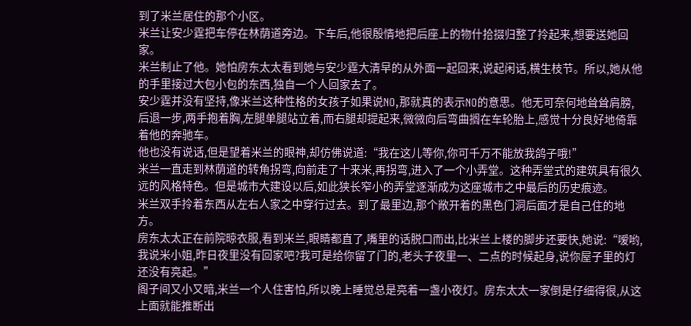到了米兰居住的那个小区。
米兰让安少霆把车停在林荫道旁边。下车后,他很殷情地把后座上的物什拾掇归整了拎起来,想要送她回家。
米兰制止了他。她怕房东太太看到她与安少霆大清早的从外面一起回来,说起闲话,横生枝节。所以,她从他的手里接过大包小包的东西,独自一个人回家去了。
安少霆并没有坚持,像米兰这种性格的女孩子如果说NO,那就真的表示NO的意思。他无可奈何地耸耸肩膀,后退一步,两手抱着胸,左腿单腿站立着,而右腿却提起来,微微向后弯曲搁在车轮胎上,感觉十分良好地倚靠着他的奔驰车。
他也没有说话,但是望着米兰的眼神,却仿佛说道:“我在这儿等你,你可千万不能放我鸽子哦!”
米兰一直走到林荫道的转角拐弯,向前走了十来米,再拐弯,进入了一个小弄堂。这种弄堂式的建筑具有很久远的风格特色。但是城市大建设以后,如此狭长窄小的弄堂逐渐成为这座城市之中最后的历史痕迹。
米兰双手拎着东西从左右人家之中穿行过去。到了最里边,那个敞开着的黑色门洞后面才是自己住的地方。
房东太太正在前院晾衣服,看到米兰,眼睛都直了,嘴里的话脱口而出,比米兰上楼的脚步还要快,她说:“嗳哟,我说米小姐,昨日夜里没有回家吧?我可是给你留了门的,老头子夜里一、二点的时候起身,说你屋子里的灯还没有亮起。”
阁子间又小又暗,米兰一个人住害怕,所以晚上睡觉总是亮着一盏小夜灯。房东太太一家倒是仔细得很,从这上面就能推断出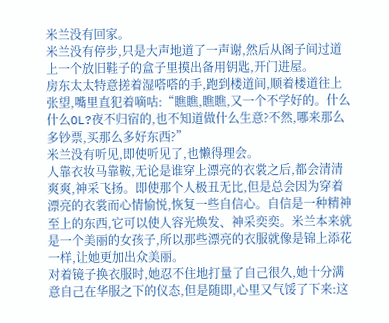米兰没有回家。
米兰没有停步,只是大声地道了一声谢,然后从阁子间过道上一个放旧鞋子的盒子里摸出备用钥匙,开门进屋。
房东太太特意搓着湿嗒嗒的手,跑到楼道间,顺着楼道往上张望,嘴里直犯着嘀咕:“瞧瞧,瞧瞧,又一个不学好的。什么什么OL?夜不归宿的,也不知道做什么生意?不然,哪来那么多钞票,买那么多好东西?”
米兰没有听见,即使听见了,也懒得理会。
人靠衣妆马靠鞍,无论是谁穿上漂亮的衣裳之后,都会清清爽爽,神采飞扬。即使那个人极丑无比,但是总会因为穿着漂亮的衣裳而心情愉悦,恢复一些自信心。自信是一种精神至上的东西,它可以使人容光焕发、神采奕奕。米兰本来就是一个美丽的女孩子,所以那些漂亮的衣服就像是锦上添花一样,让她更加出众美丽。
对着镜子换衣服时,她忍不住地打量了自己很久,她十分满意自己在华服之下的仪态,但是随即,心里又气馁了下来:这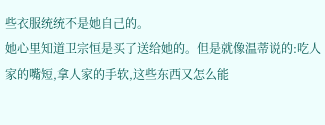些衣服统统不是她自己的。
她心里知道卫宗恒是买了送给她的。但是就像温蒂说的:吃人家的嘴短,拿人家的手软,这些东西又怎么能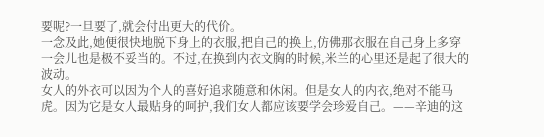要呢?一旦要了,就会付出更大的代价。
一念及此,她便很快地脱下身上的衣服,把自己的换上,仿佛那衣服在自己身上多穿一会儿也是极不妥当的。不过,在换到内衣文胸的时候,米兰的心里还是起了很大的波动。
女人的外衣可以因为个人的喜好追求随意和休闲。但是女人的内衣,绝对不能马虎。因为它是女人最贴身的呵护,我们女人都应该要学会珍爱自己。——辛迪的这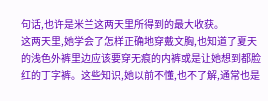句话,也许是米兰这两天里所得到的最大收获。
这两天里,她学会了怎样正确地穿戴文胸,也知道了夏天的浅色外裤里边应该要穿无痕的内裤或是让她想到都脸红的丁字裤。这些知识,她以前不懂,也不了解,通常也是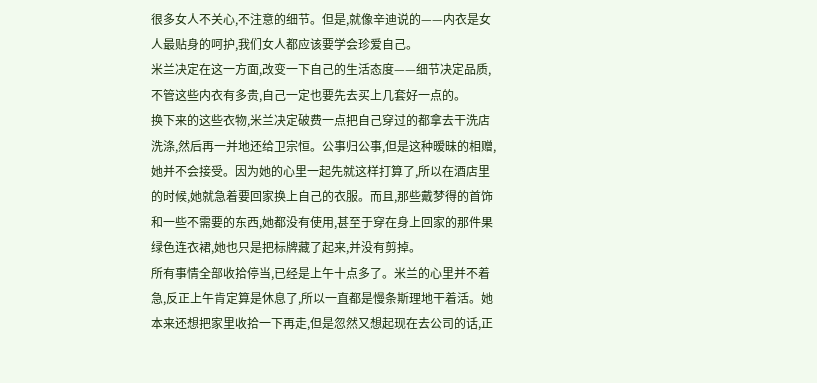很多女人不关心,不注意的细节。但是,就像辛迪说的——内衣是女人最贴身的呵护,我们女人都应该要学会珍爱自己。
米兰决定在这一方面,改变一下自己的生活态度——细节决定品质,不管这些内衣有多贵,自己一定也要先去买上几套好一点的。
换下来的这些衣物,米兰决定破费一点把自己穿过的都拿去干洗店洗涤,然后再一并地还给卫宗恒。公事归公事,但是这种暧昧的相赠,她并不会接受。因为她的心里一起先就这样打算了,所以在酒店里的时候,她就急着要回家换上自己的衣服。而且,那些戴梦得的首饰和一些不需要的东西,她都没有使用,甚至于穿在身上回家的那件果绿色连衣裙,她也只是把标牌藏了起来,并没有剪掉。
所有事情全部收拾停当,已经是上午十点多了。米兰的心里并不着急,反正上午肯定算是休息了,所以一直都是慢条斯理地干着活。她本来还想把家里收拾一下再走,但是忽然又想起现在去公司的话,正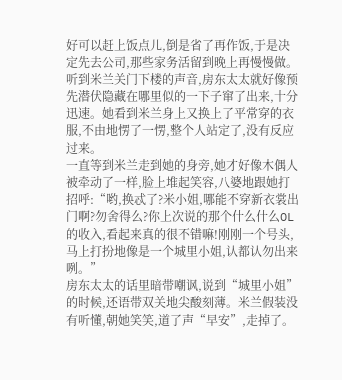好可以赶上饭点儿,倒是省了再作饭,于是决定先去公司,那些家务活留到晚上再慢慢做。
听到米兰关门下楼的声音,房东太太就好像预先潜伏隐藏在哪里似的一下子窜了出来,十分迅速。她看到米兰身上又换上了平常穿的衣服,不由地愣了一愣,整个人站定了,没有反应过来。
一直等到米兰走到她的身旁,她才好像木偶人被牵动了一样,脸上堆起笑容,八婆地跟她打招呼:“哟,换忒了?米小姐,哪能不穿新衣裳出门啊?勿舍得么?你上次说的那个什么什么OL的收入,看起来真的很不错嘛!刚刚一个号头,马上打扮地像是一个城里小姐,认都认勿出来咧。”
房东太太的话里暗带嘲讽,说到“城里小姐”的时候,还语带双关地尖酸刻薄。米兰假装没有听懂,朝她笑笑,道了声“早安”,走掉了。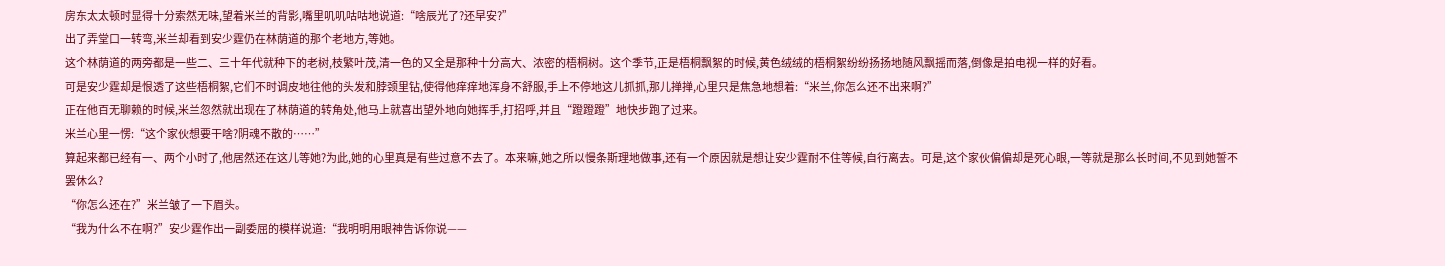房东太太顿时显得十分索然无味,望着米兰的背影,嘴里叽叽咕咕地说道:“啥辰光了?还早安?”
出了弄堂口一转弯,米兰却看到安少霆仍在林荫道的那个老地方,等她。
这个林荫道的两旁都是一些二、三十年代就种下的老树,枝繁叶茂,清一色的又全是那种十分高大、浓密的梧桐树。这个季节,正是梧桐飘絮的时候,黄色绒绒的梧桐絮纷纷扬扬地随风飘摇而落,倒像是拍电视一样的好看。
可是安少霆却是恨透了这些梧桐絮,它们不时调皮地往他的头发和脖颈里钻,使得他痒痒地浑身不舒服,手上不停地这儿抓抓,那儿掸掸,心里只是焦急地想着:“米兰,你怎么还不出来啊?”
正在他百无聊赖的时候,米兰忽然就出现在了林荫道的转角处,他马上就喜出望外地向她挥手,打招呼,并且“蹬蹬蹬”地快步跑了过来。
米兰心里一愣:“这个家伙想要干啥?阴魂不散的……”
算起来都已经有一、两个小时了,他居然还在这儿等她?为此,她的心里真是有些过意不去了。本来嘛,她之所以慢条斯理地做事,还有一个原因就是想让安少霆耐不住等候,自行离去。可是,这个家伙偏偏却是死心眼,一等就是那么长时间,不见到她誓不罢休么?
“你怎么还在?”米兰皱了一下眉头。
“我为什么不在啊?”安少霆作出一副委屈的模样说道:“我明明用眼神告诉你说——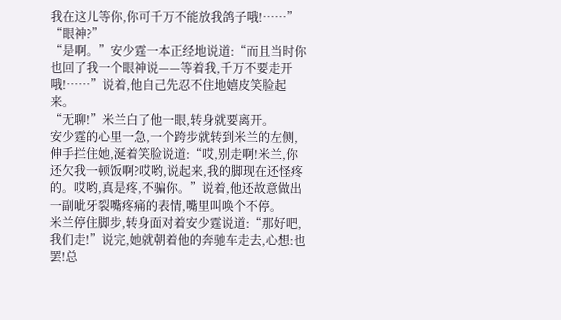我在这儿等你,你可千万不能放我鸽子哦!……”
“眼神?”
“是啊。”安少霆一本正经地说道:“而且当时你也回了我一个眼神说——等着我,千万不要走开哦!……”说着,他自己先忍不住地嬉皮笑脸起来。
“无聊!”米兰白了他一眼,转身就要离开。
安少霆的心里一急,一个跨步就转到米兰的左侧,伸手拦住她,涎着笑脸说道:“哎,别走啊!米兰,你还欠我一顿饭啊?哎哟,说起来,我的脚现在还怪疼的。哎哟,真是疼,不骗你。”说着,他还故意做出一副呲牙裂嘴疼痛的表情,嘴里叫唤个不停。
米兰停住脚步,转身面对着安少霆说道:“那好吧,我们走!”说完,她就朝着他的奔驰车走去,心想:也罢!总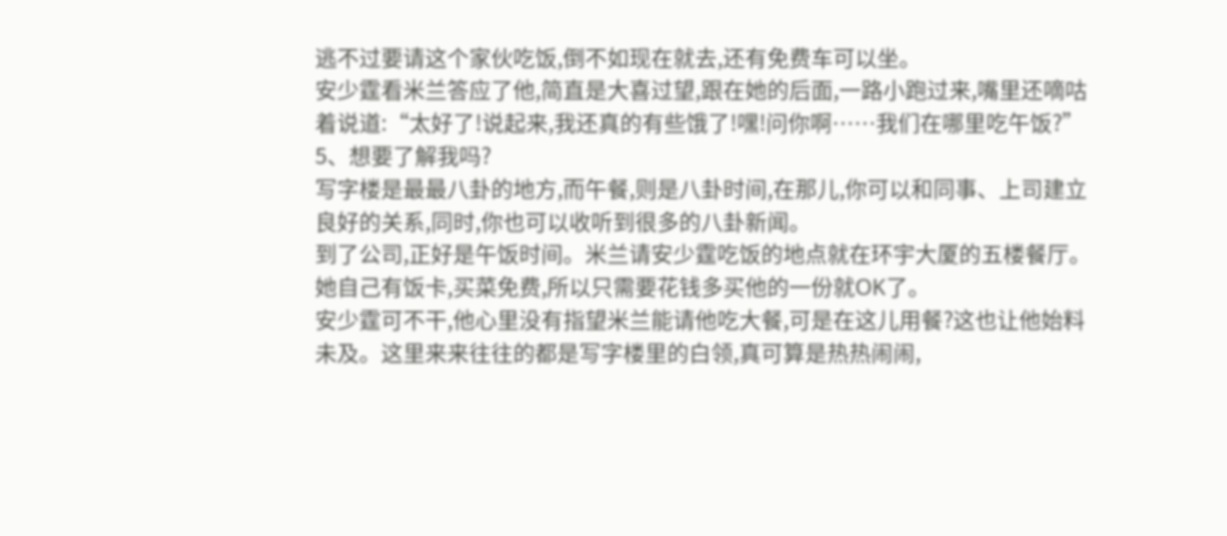逃不过要请这个家伙吃饭,倒不如现在就去,还有免费车可以坐。
安少霆看米兰答应了他,简直是大喜过望,跟在她的后面,一路小跑过来,嘴里还嘀咕着说道:“太好了!说起来,我还真的有些饿了!嘿!问你啊……我们在哪里吃午饭?”
5、想要了解我吗?
写字楼是最最八卦的地方,而午餐,则是八卦时间,在那儿,你可以和同事、上司建立良好的关系,同时,你也可以收听到很多的八卦新闻。
到了公司,正好是午饭时间。米兰请安少霆吃饭的地点就在环宇大厦的五楼餐厅。她自己有饭卡,买菜免费,所以只需要花钱多买他的一份就OK了。
安少霆可不干,他心里没有指望米兰能请他吃大餐,可是在这儿用餐?这也让他始料未及。这里来来往往的都是写字楼里的白领,真可算是热热闹闹,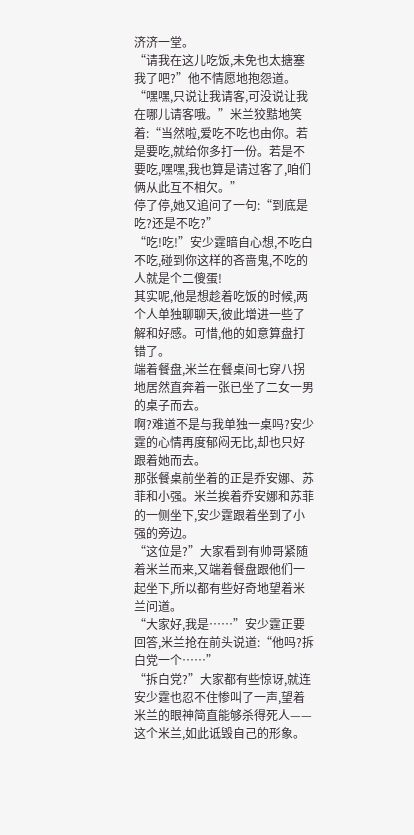济济一堂。
“请我在这儿吃饭,未免也太搪塞我了吧?”他不情愿地抱怨道。
“嘿嘿,只说让我请客,可没说让我在哪儿请客哦。”米兰狡黠地笑着:“当然啦,爱吃不吃也由你。若是要吃,就给你多打一份。若是不要吃,嘿嘿,我也算是请过客了,咱们俩从此互不相欠。”
停了停,她又追问了一句:“到底是吃?还是不吃?”
“吃!吃!”安少霆暗自心想,不吃白不吃,碰到你这样的吝啬鬼,不吃的人就是个二傻蛋!
其实呢,他是想趁着吃饭的时候,两个人单独聊聊天,彼此增进一些了解和好感。可惜,他的如意算盘打错了。
端着餐盘,米兰在餐桌间七穿八拐地居然直奔着一张已坐了二女一男的桌子而去。
啊?难道不是与我单独一桌吗?安少霆的心情再度郁闷无比,却也只好跟着她而去。
那张餐桌前坐着的正是乔安娜、苏菲和小强。米兰挨着乔安娜和苏菲的一侧坐下,安少霆跟着坐到了小强的旁边。
“这位是?”大家看到有帅哥紧随着米兰而来,又端着餐盘跟他们一起坐下,所以都有些好奇地望着米兰问道。
“大家好,我是……”安少霆正要回答,米兰抢在前头说道:“他吗?拆白党一个……”
“拆白党?”大家都有些惊讶,就连安少霆也忍不住惨叫了一声,望着米兰的眼神简直能够杀得死人——这个米兰,如此诋毁自己的形象。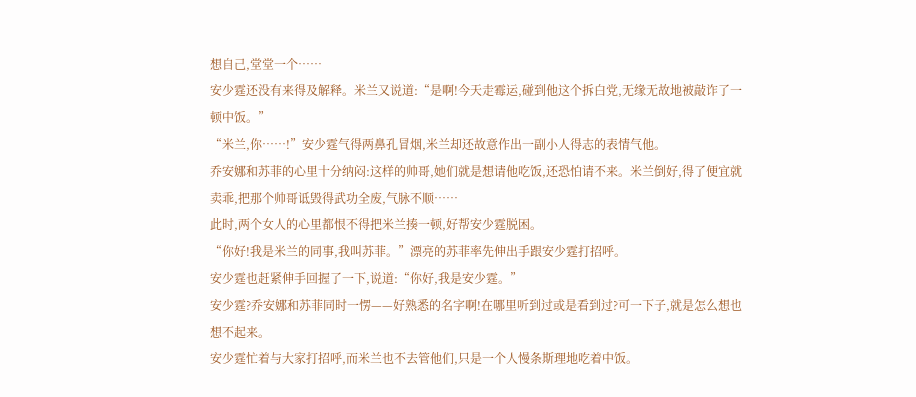想自己,堂堂一个……
安少霆还没有来得及解释。米兰又说道:“是啊!今天走霉运,碰到他这个拆白党,无缘无故地被敲诈了一顿中饭。”
“米兰,你……!”安少霆气得两鼻孔冒烟,米兰却还故意作出一副小人得志的表情气他。
乔安娜和苏菲的心里十分纳闷:这样的帅哥,她们就是想请他吃饭,还恐怕请不来。米兰倒好,得了便宜就卖乖,把那个帅哥诋毁得武功全废,气脉不顺……
此时,两个女人的心里都恨不得把米兰揍一顿,好帮安少霆脱困。
“你好!我是米兰的同事,我叫苏菲。”漂亮的苏菲率先伸出手跟安少霆打招呼。
安少霆也赶紧伸手回握了一下,说道:“你好,我是安少霆。”
安少霆?乔安娜和苏菲同时一愣——好熟悉的名字啊!在哪里听到过或是看到过?可一下子,就是怎么想也想不起来。
安少霆忙着与大家打招呼,而米兰也不去管他们,只是一个人慢条斯理地吃着中饭。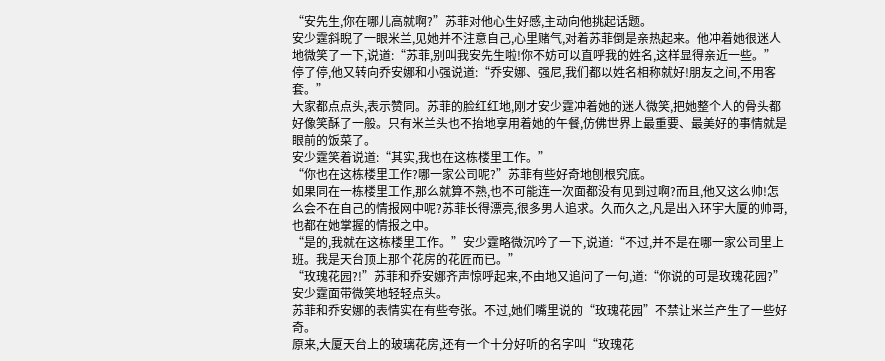“安先生,你在哪儿高就啊?”苏菲对他心生好感,主动向他挑起话题。
安少霆斜睨了一眼米兰,见她并不注意自己,心里赌气,对着苏菲倒是亲热起来。他冲着她很迷人地微笑了一下,说道:“苏菲,别叫我安先生啦!你不妨可以直呼我的姓名,这样显得亲近一些。”
停了停,他又转向乔安娜和小强说道:“乔安娜、强尼,我们都以姓名相称就好!朋友之间,不用客套。”
大家都点点头,表示赞同。苏菲的脸红红地,刚才安少霆冲着她的迷人微笑,把她整个人的骨头都好像笑酥了一般。只有米兰头也不抬地享用着她的午餐,仿佛世界上最重要、最美好的事情就是眼前的饭菜了。
安少霆笑着说道:“其实,我也在这栋楼里工作。”
“你也在这栋楼里工作?哪一家公司呢?”苏菲有些好奇地刨根究底。
如果同在一栋楼里工作,那么就算不熟,也不可能连一次面都没有见到过啊?而且,他又这么帅!怎么会不在自己的情报网中呢?苏菲长得漂亮,很多男人追求。久而久之,凡是出入环宇大厦的帅哥,也都在她掌握的情报之中。
“是的,我就在这栋楼里工作。”安少霆略微沉吟了一下,说道:“不过,并不是在哪一家公司里上班。我是天台顶上那个花房的花匠而已。”
“玫瑰花园?!”苏菲和乔安娜齐声惊呼起来,不由地又追问了一句,道:“你说的可是玫瑰花园?”
安少霆面带微笑地轻轻点头。
苏菲和乔安娜的表情实在有些夸张。不过,她们嘴里说的“玫瑰花园”不禁让米兰产生了一些好奇。
原来,大厦天台上的玻璃花房,还有一个十分好听的名字叫“玫瑰花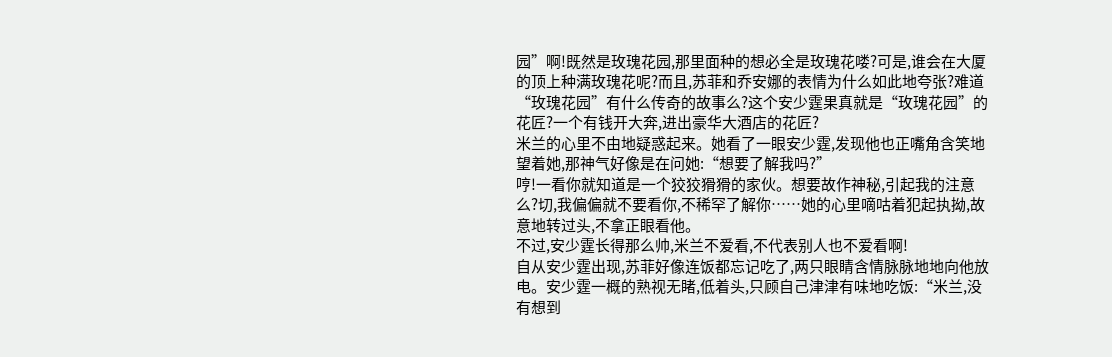园”啊!既然是玫瑰花园,那里面种的想必全是玫瑰花喽?可是,谁会在大厦的顶上种满玫瑰花呢?而且,苏菲和乔安娜的表情为什么如此地夸张?难道“玫瑰花园”有什么传奇的故事么?这个安少霆果真就是“玫瑰花园”的花匠?一个有钱开大奔,进出豪华大酒店的花匠?
米兰的心里不由地疑惑起来。她看了一眼安少霆,发现他也正嘴角含笑地望着她,那神气好像是在问她:“想要了解我吗?”
哼!一看你就知道是一个狡狡猾猾的家伙。想要故作神秘,引起我的注意么?切,我偏偏就不要看你,不稀罕了解你……她的心里嘀咕着犯起执拗,故意地转过头,不拿正眼看他。
不过,安少霆长得那么帅,米兰不爱看,不代表别人也不爱看啊!
自从安少霆出现,苏菲好像连饭都忘记吃了,两只眼睛含情脉脉地地向他放电。安少霆一概的熟视无睹,低着头,只顾自己津津有味地吃饭:“米兰,没有想到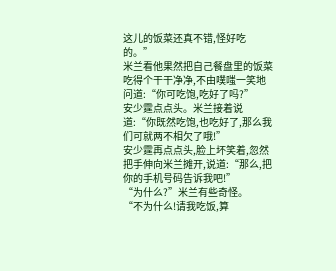这儿的饭菜还真不错,怪好吃的。”
米兰看他果然把自己餐盘里的饭菜吃得个干干净净,不由噗嗤一笑地问道:“你可吃饱,吃好了吗?”
安少霆点点头。米兰接着说道:“你既然吃饱,也吃好了,那么我们可就两不相欠了哦!”
安少霆再点点头,脸上坏笑着,忽然把手伸向米兰摊开,说道:“那么,把你的手机号码告诉我吧!”
“为什么?”米兰有些奇怪。
“不为什么!请我吃饭,算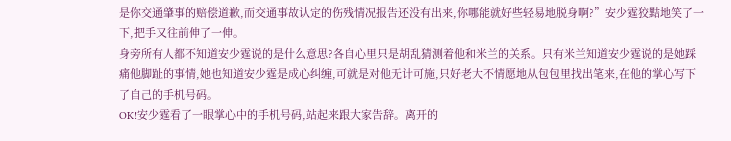是你交通肇事的赔偿道歉,而交通事故认定的伤残情况报告还没有出来,你哪能就好些轻易地脱身啊?”安少霆狡黠地笑了一下,把手又往前伸了一伸。
身旁所有人都不知道安少霆说的是什么意思?各自心里只是胡乱猜测着他和米兰的关系。只有米兰知道安少霆说的是她踩痛他脚趾的事情,她也知道安少霆是成心纠缠,可就是对他无计可施,只好老大不情愿地从包包里找出笔来,在他的掌心写下了自己的手机号码。
OK!安少霆看了一眼掌心中的手机号码,站起来跟大家告辞。离开的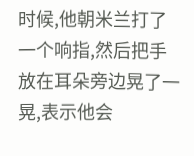时候,他朝米兰打了一个响指,然后把手放在耳朵旁边晃了一晃,表示他会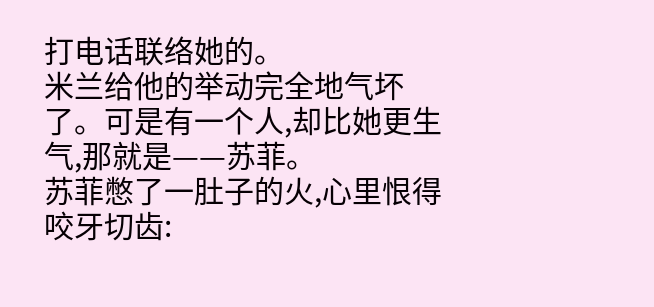打电话联络她的。
米兰给他的举动完全地气坏了。可是有一个人,却比她更生气,那就是——苏菲。
苏菲憋了一肚子的火,心里恨得咬牙切齿: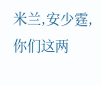米兰,安少霆,你们这两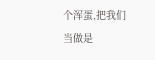个浑蛋,把我们当做是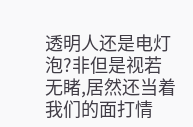透明人还是电灯泡?非但是视若无睹,居然还当着我们的面打情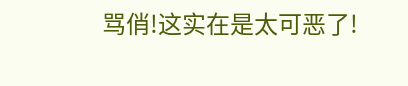骂俏!这实在是太可恶了!